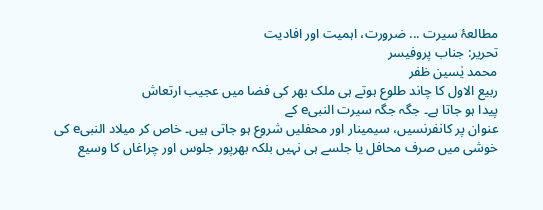مطالعۂ سیرت ... ضرورت، اہمیت اور افادیت
تحریر: جناب پروفیسر
محمد یٰسین ظفر
ربیع الاول کا چاند طلوع ہوتے ہی ملک بھر کی فضا میں عجیب ارتعاش
پیدا ہو جاتا ہے۔ جگہ جگہ سیرت النبیe کے
عنوان پر کانفرنسیں، سیمینار اور محفلیں شروع ہو جاتی ہیں۔ خاص کر میلاد النبیe کی
خوشی میں صرف محافل یا جلسے ہی نہیں بلکہ بھرپور جلوس اور چراغاں کا وسیع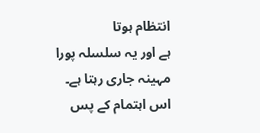انتظام ہوتا
ہے اور یہ سلسلہ پورا مہینہ جاری رہتا ہے۔ اس اہتمام کے پس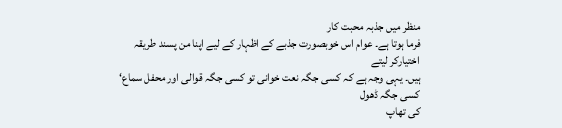منظر میں جذبہ محبت کار
فرما ہوتا ہے۔ عوام اس خوبصورت جذبے کے اظہار کے لیے اپنا من پسند طریقہ اختیارکر لیتے
ہیں۔ یہی وجہ ہے کہ کسی جگہ نعت خوانی تو کسی جگہ قوالی اور محفل سماع‘ کسی جگہ ڈھول
کی تھاپ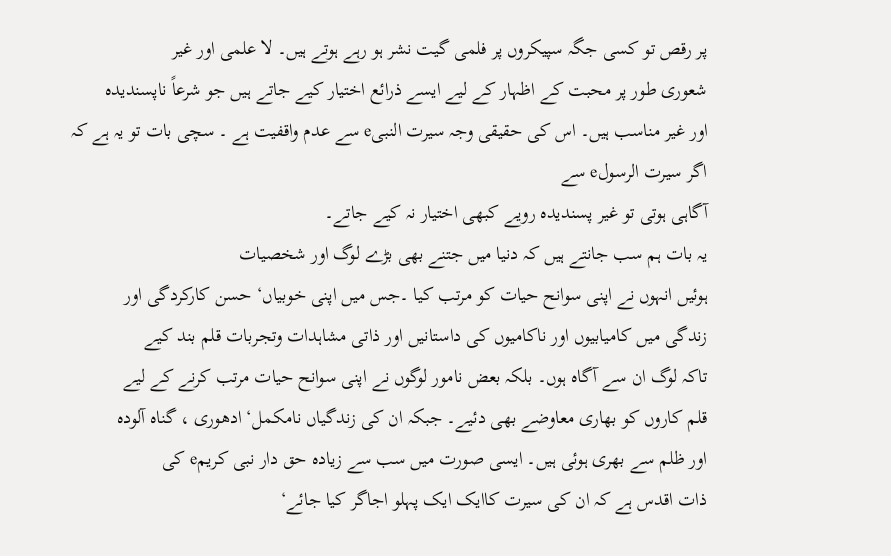پر رقص تو کسی جگہ سپیکروں پر فلمی گیت نشر ہو رہے ہوتے ہیں۔ لا علمی اور غیر
شعوری طور پر محبت کے اظہار کے لیے ایسے ذرائع اختیار کیے جاتے ہیں جو شرعاً ناپسندیدہ
اور غیر مناسب ہیں۔ اس کی حقیقی وجہ سیرت النبیe سے عدم واقفیت ہے ۔ سچی بات تو یہ ہے کہ اگر سیرت الرسولe سے
آگاہی ہوتی تو غیر پسندیدہ رویے کبھی اختیار نہ کیے جاتے۔
یہ بات ہم سب جانتے ہیں کہ دنیا میں جتنے بھی بڑے لوگ اور شخصیات
ہوئیں انہوں نے اپنی سوانح حیات کو مرتب کیا ۔جس میں اپنی خوبیاں‘ حسن کارکردگی اور
زندگی میں کامیابیوں اور ناکامیوں کی داستانیں اور ذاتی مشاہدات وتجربات قلم بند کیے
تاکہ لوگ ان سے آگاہ ہوں۔ بلکہ بعض نامور لوگوں نے اپنی سوانح حیات مرتب کرنے کے لیے
قلم کاروں کو بھاری معاوضے بھی دئیے۔ جبکہ ان کی زندگیاں نامکمل‘ ادھوری ، گناہ آلودہ
اور ظلم سے بھری ہوئی ہیں۔ ایسی صورت میں سب سے زیادہ حق دار نبی کریمe کی
ذات اقدس ہے کہ ان کی سیرت کاایک ایک پہلو اجاگر کیا جائے‘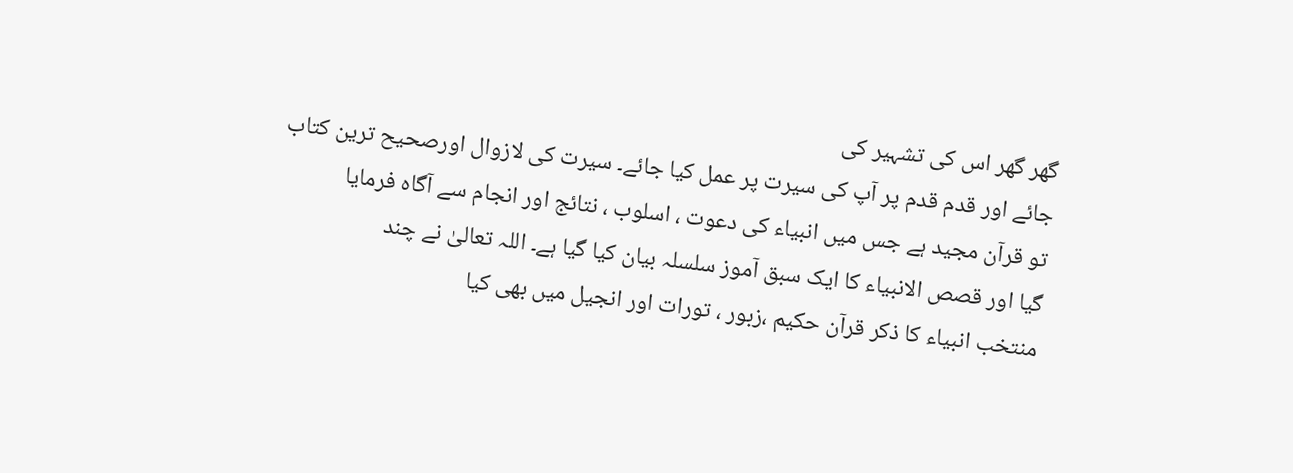گھر گھر اس کی تشہیر کی
جائے اور قدم قدم پر آپ کی سیرت پر عمل کیا جائے۔ سیرت کی لازوال اورصحیح ترین کتاب
تو قرآن مجید ہے جس میں انبیاء کی دعوت ، اسلوب ، نتائج اور انجام سے آگاہ فرمایا
گیا اور قصص الانبیاء کا ایک سبق آموز سلسلہ بیان کیا گیا ہے۔ اللہ تعالیٰ نے چند
منتخب انبیاء کا ذکر قرآن حکیم ،زبور ، تورات اور انجیل میں بھی کیا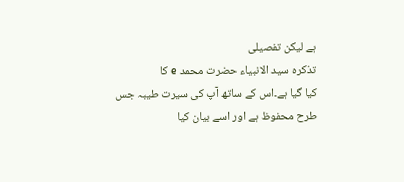ہے لیکن تفصیلی
تذکرہ سید الانبیاء حضرت محمد e کا
کیا گیا ہے۔اس کے ساتھ آپ کی سیرت طیبہ جس طرح محفوظ ہے اور اسے بیان کیا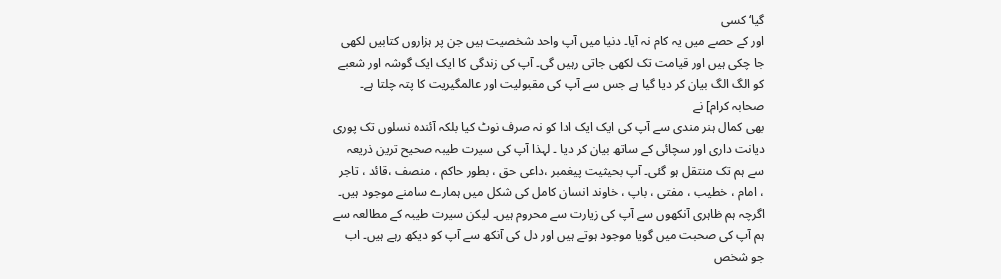گیا‘ کسی
اور کے حصے میں یہ کام نہ آیا۔ دنیا میں آپ واحد شخصیت ہیں جن پر ہزاروں کتابیں لکھی
جا چکی ہیں اور قیامت تک لکھی جاتی رہیں گی۔ آپ کی زندگی کا ایک ایک گوشہ اور شعبے
کو الگ الگ بیان کر دیا گیا ہے جس سے آپ کی مقبولیت اور عالمگیریت کا پتہ چلتا ہے۔
صحابہ کرام] نے
بھی کمال ہنر مندی سے آپ کی ایک ایک ادا کو نہ صرف نوٹ کیا بلکہ آئندہ نسلوں تک پوری
دیانت داری اور سچائی کے ساتھ بیان کر دیا ۔ لہذا آپ کی سیرت طیبہ صحیح ترین ذریعہ
سے ہم تک منتقل ہو گئی۔ آپ بحیثیت پیغمبر ،داعی حق ، بطور حاکم ، منصف ،قائد ، تاجر
، امام ، خطیب ، مفتی ، باپ ، خاوند انسان کامل کی شکل میں ہمارے سامنے موجود ہیں۔
اگرچہ ہم ظاہری آنکھوں سے آپ کی زیارت سے محروم ہیں۔ لیکن سیرت طیبہ کے مطالعہ سے
ہم آپ کی صحبت میں گویا موجود ہوتے ہیں اور دل کی آنکھ سے آپ کو دیکھ رہے ہیں۔ اب
جو شخص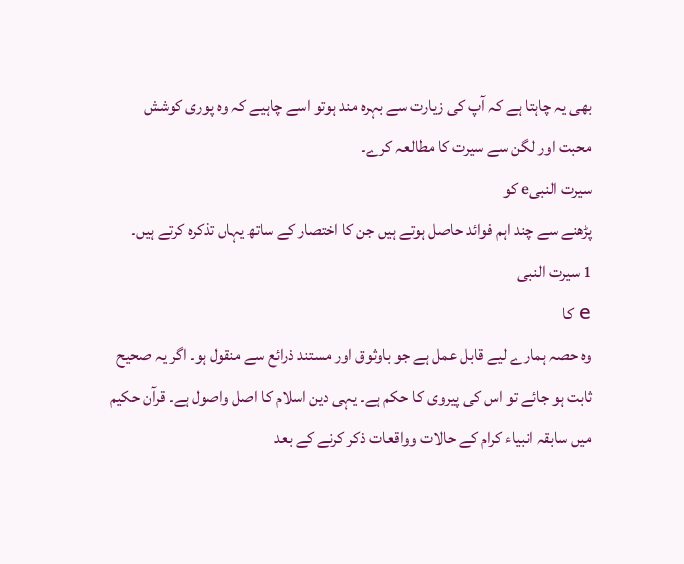بھی یہ چاہتا ہے کہ آپ کی زیارت سے بہرہ مند ہوتو اسے چاہیے کہ وہ پوری کوشش
محبت اور لگن سے سیرت کا مطالعہ کرے۔
سیرت النبیe کو
پڑھنے سے چند اہم فوائد حاصل ہوتے ہیں جن کا اختصار کے ساتھ یہاں تذکرہ کرتے ہیں۔
1 سیرت النبی
e کا
وہ حصہ ہمارے لیے قابل عمل ہے جو باوثوق اور مستند ذرائع سے منقول ہو۔ اگر یہ صحیح
ثابت ہو جائے تو اس کی پیروی کا حکم ہے۔ یہی دین اسلام کا اصل واصول ہے۔ قرآن حکیم
میں سابقہ انبیاء کرام کے حالات وواقعات ذکر کرنے کے بعد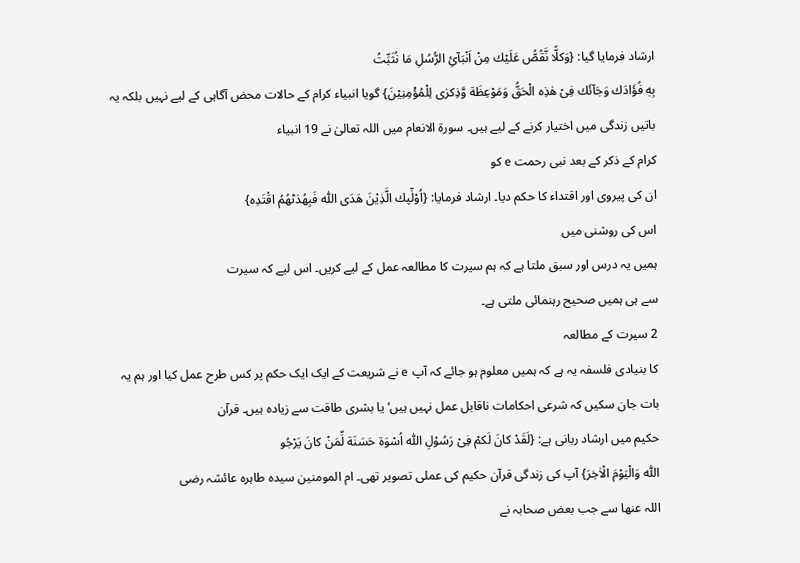ارشاد فرمایا گیا: {وَكلًّا نَّقُصُّ عَلَیْك مِنْ اَنْبَآئِ الرُّسُلِ مَا نُثَبِّتُ
بِهٖ فُؤَادَك وَجَآئَك فِیْ ھٰذِه الْحَقُّ وَمَوْعِظَة وَّذِكرٰی لِلْمُؤْمِنِیْنَ} گویا انبیاء کرام کے حالات محض آگاہی کے لیے نہیں بلکہ یہ
باتیں زندگی میں اختیار کرنے کے لیے ہیں۔ سورۃ الانعام میں اللہ تعالیٰ نے 19 انبیاء
کرام کے ذکر کے بعد نبی رحمت e کو
ان کی پیروی اور اقتداء کا حکم دیا۔ ارشاد فرمایا: {اُوْلٰٓپك الَّذِیْنَ ھَدَی اللّٰه فَبِھُدٰٹھُمُ اقْتَدِه}
اس کی روشنی میں
ہمیں یہ درس اور سبق ملتا ہے کہ ہم سیرت کا مطالعہ عمل کے لیے کریں۔ اس لیے کہ سیرت
سے ہی ہمیں صحیح رہنمائی ملتی ہے۔
2 سیرت کے مطالعہ
کا بنیادی فلسفہ یہ ہے کہ ہمیں معلوم ہو جائے کہ آپ e نے شریعت کے ایک ایک حکم پر کس طرح عمل کیا اور ہم یہ
بات جان سکیں کہ شرعی احکامات ناقابل عمل نہیں ہیں‘ یا بشری طاقت سے زیادہ ہیں۔ قرآن
حکیم میں ارشاد ربانی ہے: {لَقَدْ كانَ لَكمْ فِیْ رَسُوْلِ اللّٰه اُسْوَة حَسَنَة لِّمَنْ كانَ یَرْجُو
اللّٰه وَالْیَوْمَ الْاٰخِرَ} آپ کی زندگی قرآن حکیم کی عملی تصویر تھی۔ ام المومنین سیدہ طاہرہ عائشہ رضی
اللہ عنھا سے جب بعض صحابہ نے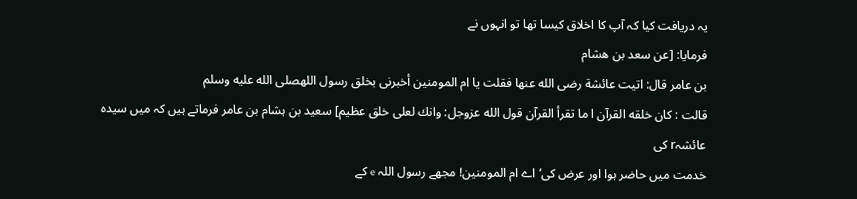یہ دریافت کیا کہ آپ کا اخلاق کیسا تھا تو انہوں نے
فرمایا: [عن سعد بن هشام
بن عامر قال: اتیت عائشة رضی الله عنھا فقلت یا ام المومنین أخبرنی بخلق رسول اللهصلى الله عليه وسلم
قالت : كان خلقه القرآن ا ما تقرأ القرآن قول الله عزوجل: وانك لعلی خلق عظیم] سعید بن ہشام بن عامر فرماتے ہیں کہ میں سیدہ عائشہr کی
خدمت میں حاضر ہوا اور عرض کی‘ اے ام المومنین! مجھے رسول اللہ e کے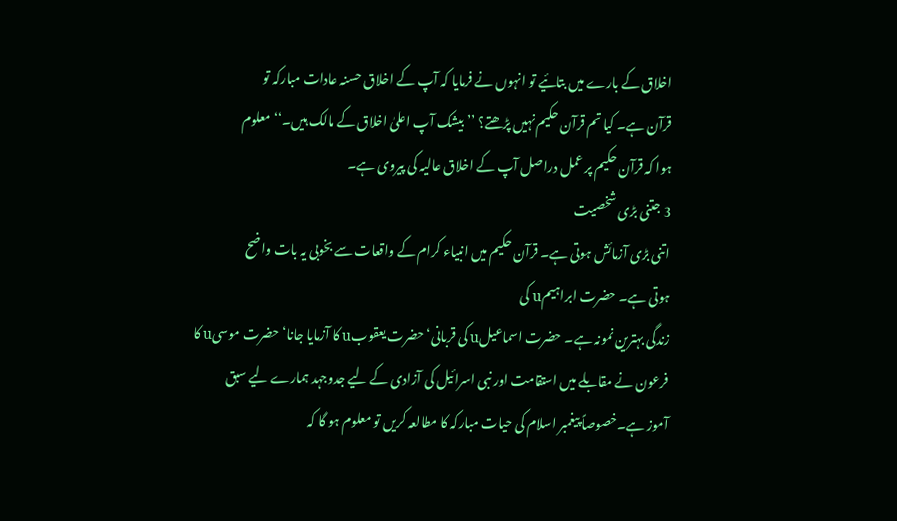اخلاق کے بارے میں بتائیے تو انہوں نے فرمایا کہ آپ کے اخلاق حسنہ عادات مبارکہ تو
قرآن ہے۔ کیا تم قرآن حکیم نہیں پڑھتے؟ ’’بیشک آپ اعلیٰ اخلاق کے مالک ہیں۔‘‘ معلوم
ہوا کہ قرآن حکیم پر عمل دراصل آپ کے اخلاق عالیہ کی پیروی ہے۔
3 جتنی بڑی شخصیت
اتنی بڑی آزمائش ہوتی ہے۔ قرآن حکیم میں انبیاء کرام کے واقعات سے بخوبی یہ بات واضح
ہوتی ہے۔ حضرت ابراہیمu کی
زندگی بہترین نمونہ ہے۔ حضرت اسماعیلu کی قربانی‘ حضرت یعقوبu کا آزمایا جانا‘ حضرت موسیu کا
فرعون نے مقابلے میں استقامت اور نبی اسرائیل کی آزادی کے لیے جدوجہد ہمارے لیے سبق
آموز ہے۔خصوصاً پیغمبر اسلام کی حیات مبارکہ کا مطالعہ کریں تو معلوم ہو گا کہ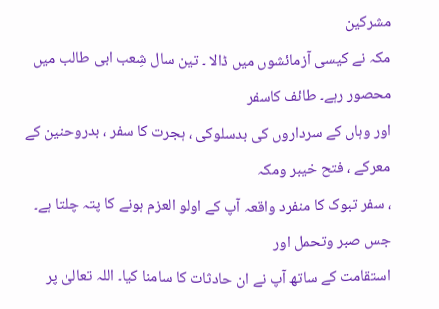مشرکین
مکہ نے کیسی آزمائشوں میں ڈالا ۔ تین سال شِعب ابی طالب میں محصور رہے۔ طائف کاسفر
اور وہاں کے سرداروں کی بدسلوکی ، ہجرت کا سفر ، بدروحنین کے معرکے ، فتح خیبر ومکہ
، سفر تبوک کا منفرد واقعہ آپ کے اولو العزم ہونے کا پتہ چلتا ہے۔ جس صبر وتحمل اور
استقامت کے ساتھ آپ نے ان حادثات کا سامنا کیا۔ اللہ تعالیٰ پر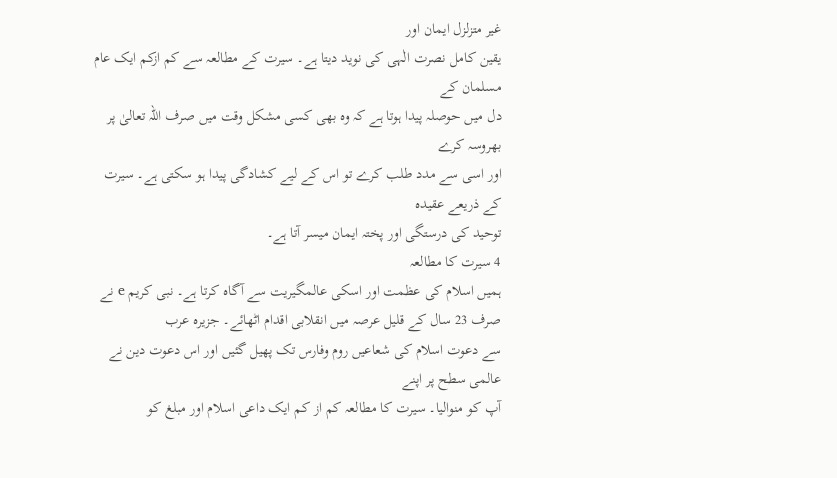غیر متزلزل ایمان اور
یقین کامل نصرت الٰہی کی نوید دیتا ہے۔ سیرت کے مطالعہ سے کم ازکم ایک عام مسلمان کے
دل میں حوصلہ پیدا ہوتا ہے کہ وہ بھی کسی مشکل وقت میں صرف اللہ تعالیٰ پر بھروسہ کرے
اور اسی سے مدد طلب کرے تو اس کے لیے کشادگی پیدا ہو سکتی ہے۔ سیرت کے ذریعے عقیدہ
توحید کی درستگی اور پختہ ایمان میسر آتا ہے۔
4 سیرت کا مطالعہ
ہمیں اسلام کی عظمت اور اسکی عالمگیریت سے آگاہ کرتا ہے۔ نبی کریم e نے
صرف 23 سال کے قلیل عرصہ میں انقلابی اقدام اٹھائے۔ جزیرہ عرب
سے دعوت اسلام کی شعاعیں روم وفارس تک پھیل گئیں اور اس دعوت دین نے عالمی سطح پر اپنے
آپ کو منوالیا۔ سیرت کا مطالعہ کم از کم ایک داعی اسلام اور مبلغ کو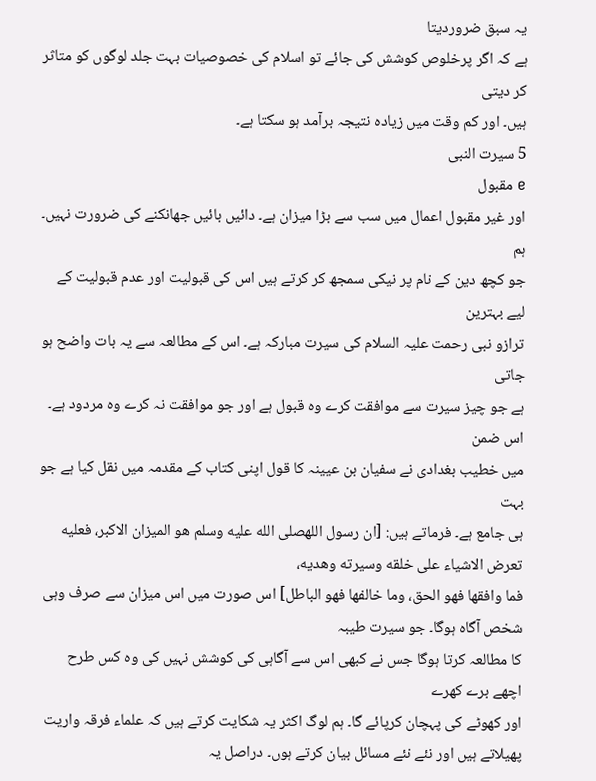یہ سبق ضروردیتا
ہے کہ اگر پرخلوص کوشش کی جائے تو اسلام کی خصوصیات بہت جلد لوگوں کو متاثر کر دیتی
ہیں۔ اور کم وقت میں زیادہ نتیجہ برآمد ہو سکتا ہے۔
5 سیرت النبی
e مقبول
اور غیر مقبول اعمال میں سب سے بڑا میزان ہے۔ دائیں بائیں جھانکنے کی ضرورت نہیں۔ ہم
جو کچھ دین کے نام پر نیکی سمجھ کر کرتے ہیں اس کی قبولیت اور عدم قبولیت کے لیے بہترین
ترازو نبی رحمت علیہ السلام کی سیرت مبارکہ ہے۔ اس کے مطالعہ سے یہ بات واضح ہو جاتی
ہے جو چیز سیرت سے موافقت کرے وہ قبول ہے اور جو موافقت نہ کرے وہ مردود ہے۔ اس ضمن
میں خطیب بغدادی نے سفیان بن عیینہ کا قول اپنی کتاب کے مقدمہ میں نقل کیا ہے جو بہت
ہی جامع ہے۔ فرماتے ہیں: [ان رسول اللهصلى الله عليه وسلم ھو المیزان الاكبر، فعلیه تعرض الاشیاء علی خلقه وسیرته وھدیه،
فما وافقھا فھو الحق، وما خالفھا فھو الباطل] اس صورت میں اس میزان سے صرف وہی شخص آگاہ ہوگا۔ جو سیرت طیبہ
کا مطالعہ کرتا ہوگا جس نے کبھی اس سے آگاہی کی کوشش نہیں کی وہ کس طرح اچھے برے کھرے
اور کھوٹے کی پہچان کرپائے گا۔ ہم لوگ اکثر یہ شکایت کرتے ہیں کہ علماء فرقہ واریت
پھیلاتے ہیں اور نئے نئے مسائل بیان کرتے ہوں۔ دراصل یہ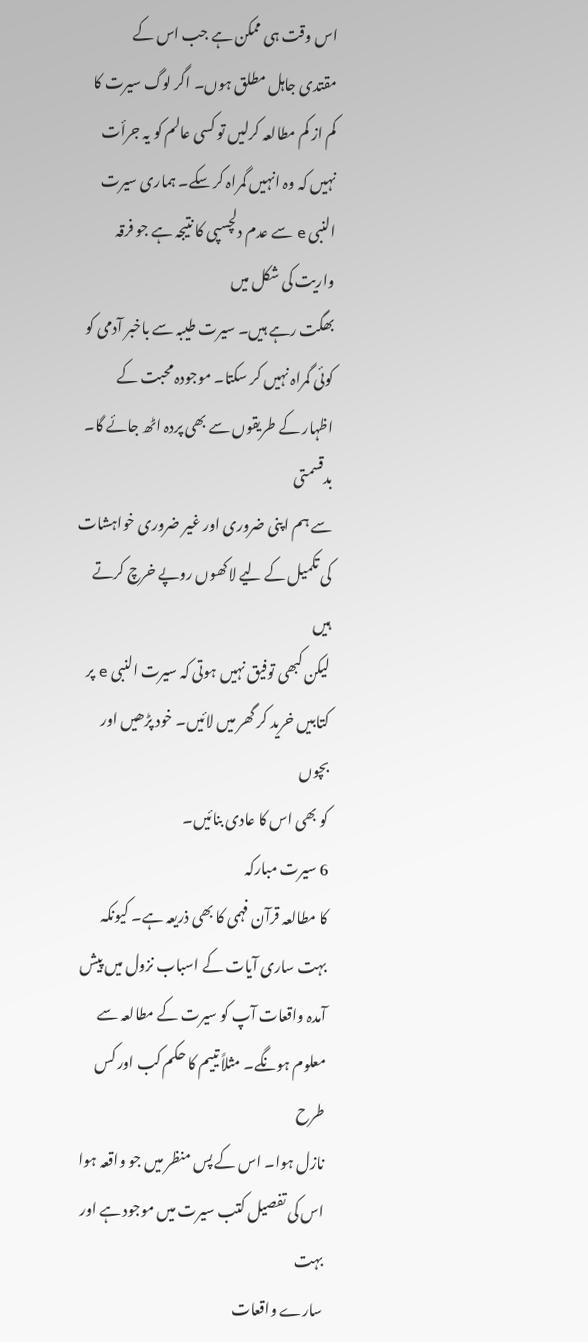اس وقت ہی ممکن ہے جب اس کے
مقتدی جاہل مطلق ہوں۔ اگر لوگ سیرت کا کم از کم مطالعہ کرلیں تو کسی عالم کو یہ جرأت
نہیں کہ وہ انہیں گمراہ کر سکے۔ ہماری سیرت النبی e سے عدم دلچسپی کا نتیجہ ہے جو فرقہ واریت کی شکل میں
بھگت رہے ہیں۔ سیرت طیبہ سے باخبر آدمی کو کوئی گمراہ نہیں کر سکتا۔ موجودہ محبت کے
اظہار کے طریقوں سے بھی پردہ اٹھ جائے گا۔
بدقسمتی
سے ہم اپنی ضروری اور غیر ضروری خواہشات کی تکمیل کے لیے لاکھوں روپے خرچ کرتے ہیں
لیکن کبھی توفیق نہیں ہوتی کہ سیرت النبی e پر کتابیں خرید کر گھر میں لائیں۔ خود پڑھیں اور بچوں
کو بھی اس کا عادی بنائیں۔
6 سیرت مبارکہ
کا مطالعہ قرآن فہمی کا بھی ذریعہ ہے۔ کیونکہ بہت ساری آیات کے اسباب نزول میں پیش
آمدہ واقعات آپ کو سیرت کے مطالعہ سے معلوم ہونگے۔ مثلاً تییم کا حکم کب اور کس طرح
نازل ہوا۔ اس کے پس منظر میں جو واقعہ ہوا اس کی تفصیل کتب سیرت میں موجود ہے اور بہت
سارے واقعات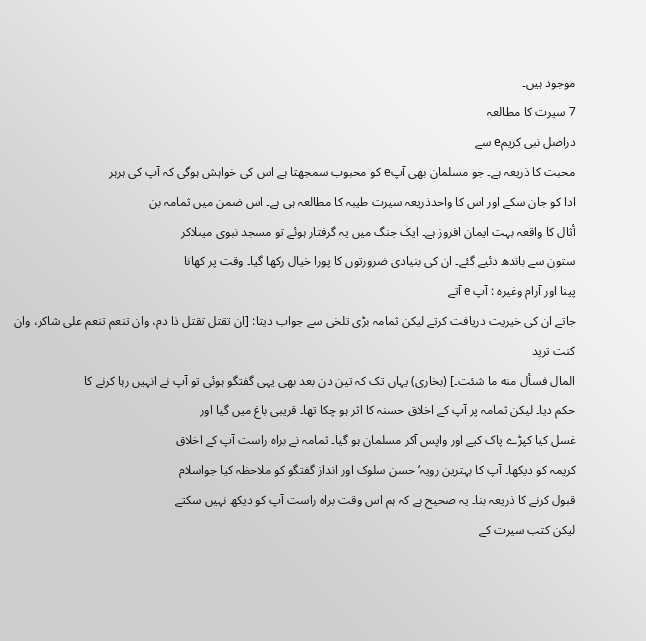موجود ہیں۔
7 سیرت کا مطالعہ
دراصل نبی کریمe سے
محبت کا ذریعہ ہے۔ جو مسلمان بھی آپe کو محبوب سمجھتا ہے اس کی خواہش ہوگی کہ آپ کی ہرہر
ادا کو جان سکے اور اس کا واحدذریعہ سیرت طیبہ کا مطالعہ ہی ہے۔ اس ضمن میں ثمامہ بن
أثال کا واقعہ بہت ایمان افروز ہے۔ ایک جنگ میں یہ گرفتار ہوئے تو مسجد نبوی میںلاکر
ستون سے باندھ دئیے گئے۔ ان کی بنیادی ضرورتوں کا پورا خیال رکھا گیا۔ وقت پر کھانا
پینا اور آرام وغیرہ : آپ e آتے
جاتے ان کی خیریت دریافت کرتے لیکن ثمامہ بڑی تلخی سے جواب دیتا: [ان تقتل تقتل ذا دم، وان تنعم تنعم علی شاكر، وان كنت ترید
المال فسأل منه ما شئت۔] (بخاری) یہاں تک کہ تین دن بعد بھی یہی گفتگو ہوئی تو آپ نے انہیں رہا کرنے کا
حکم دیا۔ لیکن ثمامہ پر آپ کے اخلاق حسنہ کا اثر ہو چکا تھا۔ قریبی باغ میں گیا اور
غسل کیا کپڑے پاک کیے اور واپس آکر مسلمان ہو گیا۔ ثمامہ نے براہ راست آپ کے اخلاق
کریمہ کو دیکھا۔ آپ کا بہترین رویہ‘ حسن سلوک اور انداز گفتگو کو ملاحظہ کیا جواسلام
قبول کرنے کا ذریعہ بنا۔ یہ صحیح ہے کہ ہم اس وقت براہ راست آپ کو دیکھ نہیں سکتے
لیکن کتب سیرت کے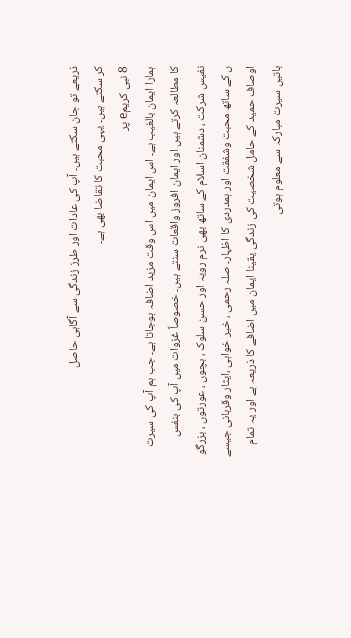ذریعے تو جان سکتے ہیں۔ آپ کی عادات اور طرز زندگی سے آگاہی حاصل
کر سکتے ہیں۔ یہی محبت کا تقاضا بھی ہے۔
8 نبی کریمe پر
ہمارا ایمان بالغیب ہے۔ اس ایمان میں اس وقت مزید اضافہ ہوجاتا ہے۔ جب ہم آپ کی سیرت
کا مطالعہ کرتے ہیں اور ایمان افروز واقعات سنتے ہیں۔ خصوصاً غزوات میں آپ کی بنفس
نفیس شرکت ، دشمنان اسلام کے ساتھ بھی نرم رویہ اور حسن سلوک ، بچوں ، عورتوں ، بزرگو
ں کے ساتھ محبت وشفقت اور ہمدردی کا اظہار۔ صلہ رحمی ، خیر خواہی ،ایثار وقربانی جیسے
اوصاف حمید کے حامل شخصیت کی زندگی یقینا ایمان میں اضافے کا ذریعہ ہے اور یہ تمام
باتیں سیرت مبارکہ سے معلوم ہوتی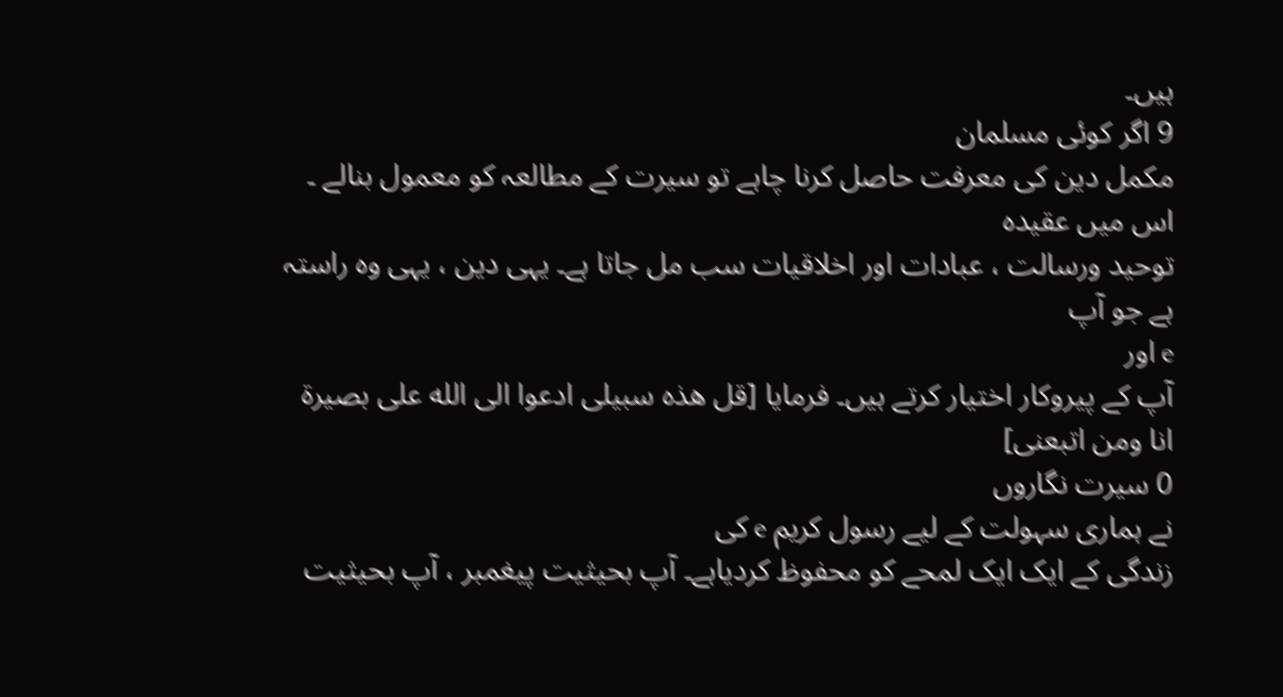ہیں۔
9 اگر کوئی مسلمان
مکمل دین کی معرفت حاصل کرنا چاہے تو سیرت کے مطالعہ کو معمول بنالے ۔ اس میں عقیدہ
توحید ورسالت ، عبادات اور اخلاقیات سب مل جاتا ہے۔ یہی دین ، یہی وہ راستہ ہے جو آپ
e اور
آپ کے پیروکار اختیار کرتے ہیں۔ فرمایا [قل ھذه سبیلی ادعوا الی الله علی بصیرة انا ومن اتبعنی]
0 سیرت نگاروں
نے ہماری سہولت کے لیے رسول کریم e کی
زندگی کے ایک ایک لمحے کو محفوظ کردیاہے۔ آپ بحیثیت پیغمبر ، آپ بحیثیت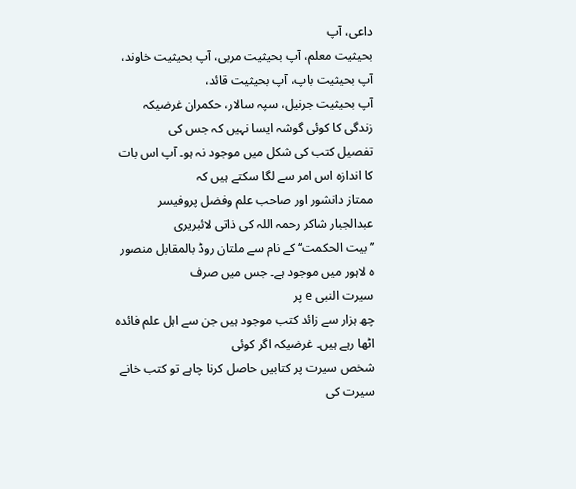داعی، آپ
بحیثیت معلم، آپ بحیثیت مربی، آپ بحیثیت خاوند، آپ بحیثیت باپ، آپ بحیثیت قائد،
آپ بحیثیت جرنیل، سپہ سالار، حکمران غرضیکہ زندگی کا کوئی گوشہ ایسا نہیں کہ جس کی
تفصیل کتب کی شکل میں موجود نہ ہو۔ آپ اس بات کا اندازہ اس امر سے لگا سکتے ہیں کہ
ممتاز دانشور اور صاحب علم وفضل پروفیسر عبدالجبار شاکر رحمہ اللہ کی ذاتی لائبریری
’’بیت الحکمت‘‘ کے نام سے ملتان روڈ بالمقابل منصور ہ لاہور میں موجود ہے۔ جس میں صرف
سیرت النبی e پر
چھ ہزار سے زائد کتب موجود ہیں جن سے اہل علم فائدہ اٹھا رہے ہیں۔ غرضیکہ اگر کوئی
شخص سیرت پر کتابیں حاصل کرنا چاہے تو کتب خانے سیرت کی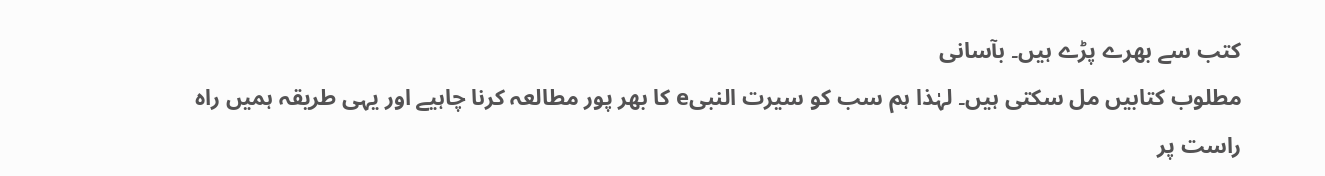کتب سے بھرے پڑے ہیں۔ بآسانی
مطلوب کتابیں مل سکتی ہیں۔ لہٰذا ہم سب کو سیرت النبیe کا بھر پور مطالعہ کرنا چاہیے اور یہی طریقہ ہمیں راہ
راست پر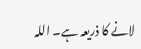لانے کا ذریعہ ہے۔ اللہ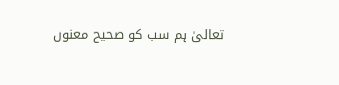تعالیٰ ہم سب کو صحیح معنوں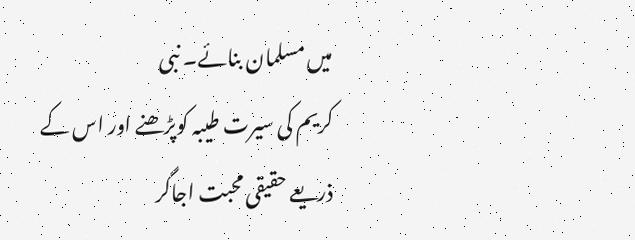میں مسلمان بنائے۔ نبی
کریم کی سیرت طیبہ کوپڑھنے اور اس کے ذریعے حقیقی محبت اجاگر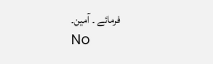فرمائے ۔ آمین۔
No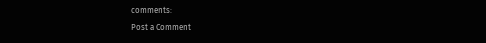comments:
Post a Comment